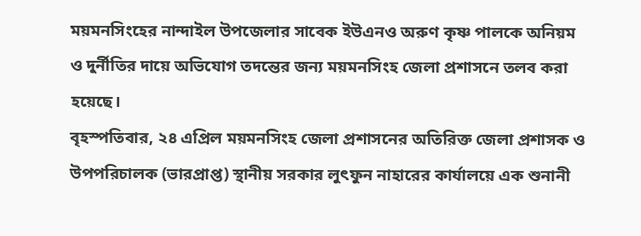ময়মনসিংহের নান্দাইল উপজেলার সাবেক ইউএনও অরুণ কৃষ্ণ পালকে অনিয়ম ও দুর্নীতির দায়ে অভিযোগ তদন্তের জন্য ময়মনসিংহ জেলা প্রশাসনে তলব করা হয়েছে।
বৃহস্পতিবার, ২৪ এপ্রিল ময়মনসিংহ জেলা প্রশাসনের অতিরিক্ত জেলা প্রশাসক ও উপপরিচালক (ভারপ্রাপ্ত) স্থানীয় সরকার লুৎফুন নাহারের কার্যালয়ে এক শুনানী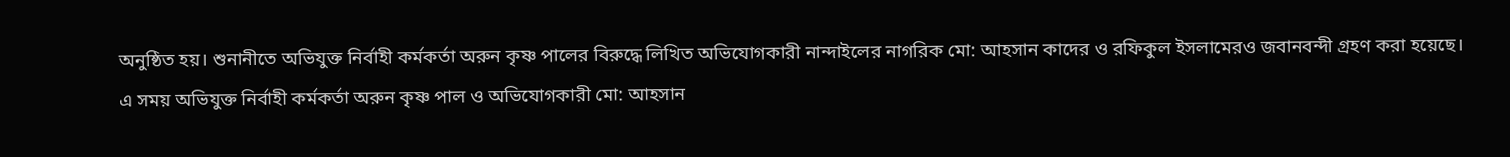অনুষ্ঠিত হয়। শুনানীতে অভিযুক্ত নির্বাহী কর্মকর্তা অরুন কৃষ্ণ পালের বিরুদ্ধে লিখিত অভিযোগকারী নান্দাইলের নাগরিক মো: আহসান কাদের ও রফিকুল ইসলামেরও জবানবন্দী গ্রহণ করা হয়েছে।
এ সময় অভিযুক্ত নির্বাহী কর্মকর্তা অরুন কৃষ্ণ পাল ও অভিযোগকারী মো: আহসান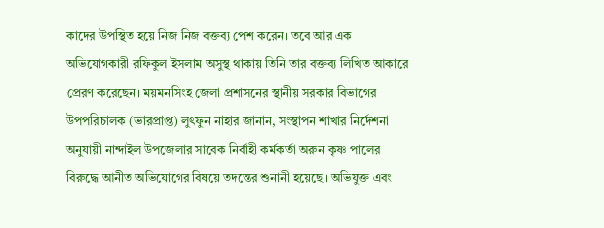কাদের উপস্থিত হয়ে নিজ নিজ বক্তব্য পেশ করেন। তবে আর এক অভিযোগকারী রফিকুল ইসলাম অসুস্থ থাকায় তিনি তার বক্তব্য লিখিত আকারে প্রেরণ করেছেন। ময়মনসিংহ জেলা প্রশাসনের স্থানীয় সরকার বিভাগের উপপরিচালক (ভারপ্রাপ্ত) লুৎফুন নাহার জানান, সংস্থাপন শাখার নির্দেশনা অনুযায়ী নান্দাইল উপজেলার সাবেক নির্বাহী কর্মকর্তা অরুন কৃষ্ণ পালের বিরুদ্ধে আনীত অভিযোগের বিষয়ে তদন্তের শুনানী হয়েছে। অভিযুক্ত এবং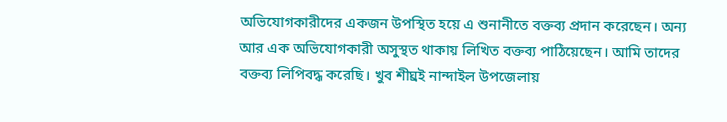অভিযোগকারীদের একজন উপস্থিত হয়ে এ শুনানীতে বক্তব্য প্রদান করেছেন। অন্য আর এক অভিযোগকারী অসুস্থত থাকায় লিখিত বক্তব্য পাঠিয়েছেন। আমি তাদের বক্তব্য লিপিবদ্ধ করেছি। খুব শীঘ্রই নান্দাইল উপজেলায়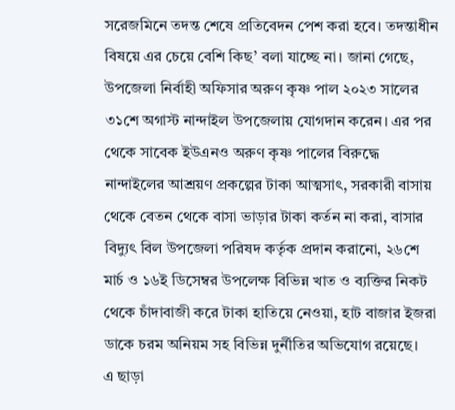সরেজমিনে তদন্ত শেষে প্রতিবেদন পেশ করা হবে। তদন্তাধীন বিষয়ে এর চেয়ে বেশি কিছ’ বলা যাচ্ছে না। জানা গেছে, উপজেলা নির্বাহী অফিসার অরুণ কৃষ্ণ পাল ২০২৩ সালের ৩১শে অগাস্ট নান্দাইল উপজেলায় যোগদান করেন। এর পর থেকে সাবেক ইউএনও অরুণ কৃষ্ণ পালের বিরুদ্ধে নান্দাইলের আশ্রয়ণ প্রকল্পের টাকা আত্মসাৎ, সরকারী বাসায় থেকে বেতন থেকে বাসা ভাড়ার টাকা কর্তন না করা, বাসার বিদ্যুৎ বিল উপজেলা পরিষদ কর্তৃক প্রদান করানো, ২৬শে মার্চ ও ১৬ই ডিসেম্বর উপলেক্ষ বিভিন্ন খাত ও ব্যক্তির নিকট থেকে চাঁদাবাজী করে টাকা হাতিয়ে নেওয়া, হাট বাজার ইজরা ডাকে চরম অনিয়ম সহ বিভিন্ন দুর্নীতির অভিযোগ রয়েছে।
এ ছাড়া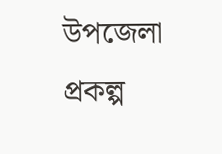উপজেলা প্রকল্প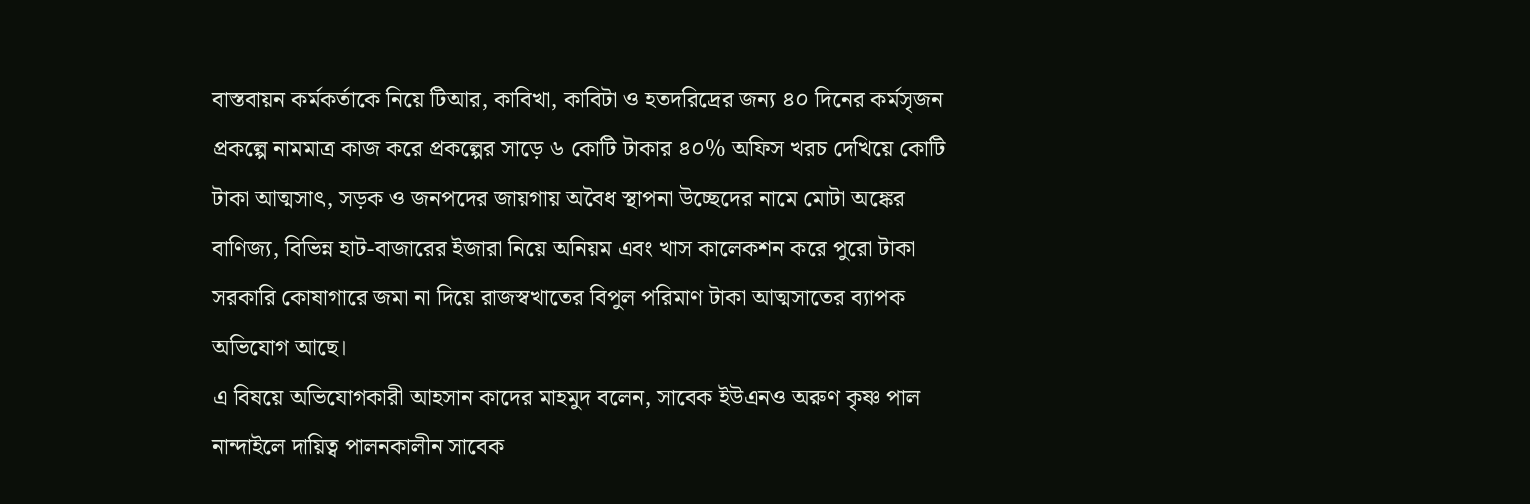বাস্তবায়ন কর্মকর্তাকে নিয়ে টিআর, কাবিখা, কাবিটা ও হতদরিদ্রের জন্য ৪০ দিনের কর্মসৃজন প্রকল্পে নামমাত্র কাজ করে প্রকল্পের সাড়ে ৬ কোটি টাকার ৪০% অফিস খরচ দেখিয়ে কোটি টাকা আত্মসাৎ, সড়ক ও জনপদের জায়গায় অবৈধ স্থাপনা উচ্ছেদের নামে মোটা অঙ্কের বাণিজ্য, বিভিন্ন হাট-বাজারের ইজারা নিয়ে অনিয়ম এবং খাস কালেকশন করে পুরো টাকা সরকারি কোষাগারে জমা না দিয়ে রাজস্বখাতের বিপুল পরিমাণ টাকা আত্মসাতের ব্যাপক অভিযোগ আছে।
এ বিষয়ে অভিযোগকারী আহসান কাদের মাহমুদ বলেন, সাবেক ইউএনও অরুণ কৃষ্ণ পাল নান্দাইলে দায়িত্ব পালনকালীন সাবেক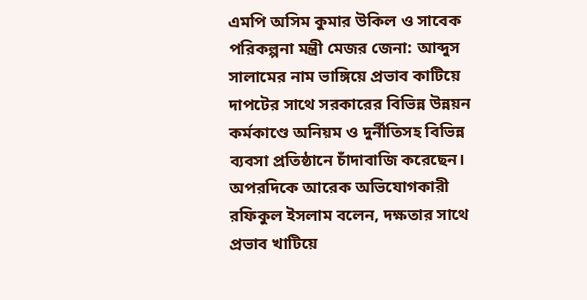এমপি অসিম কুমার উকিল ও সাবেক পরিকল্পনা মন্ত্রী মেজর জেনা: আব্দুস সালামের নাম ভাঙ্গিয়ে প্রভাব কাটিয়ে দাপটের সাথে সরকারের বিভিন্ন উন্নয়ন কর্মকাণ্ডে অনিয়ম ও দুর্নীতিসহ বিভিন্ন ব্যবসা প্রতিষ্ঠানে চাঁদাবাজি করেছেন। অপরদিকে আরেক অভিযোগকারী রফিকুল ইসলাম বলেন, দক্ষতার সাথে প্রভাব খাটিয়ে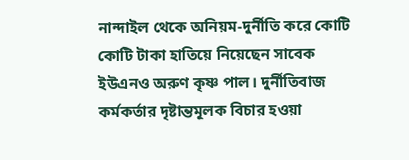নান্দাইল থেকে অনিয়ম-দুর্নীতি করে কোটি কোটি টাকা হাতিয়ে নিয়েছেন সাবেক ইউএনও অরুণ কৃষ্ণ পাল। দুর্নীতিবাজ কর্মকর্তার দৃষ্টান্তমূলক বিচার হওয়া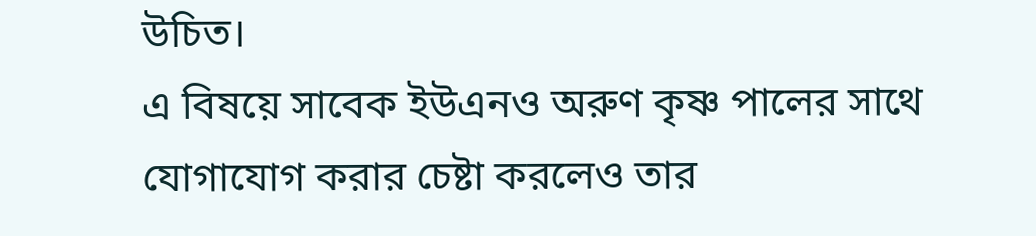উচিত।
এ বিষয়ে সাবেক ইউএনও অরুণ কৃষ্ণ পালের সাথে যোগাযোগ করার চেষ্টা করলেও তার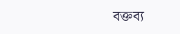বক্তব্য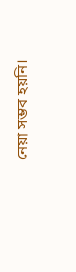নেয়া সম্ভব হয়নি।